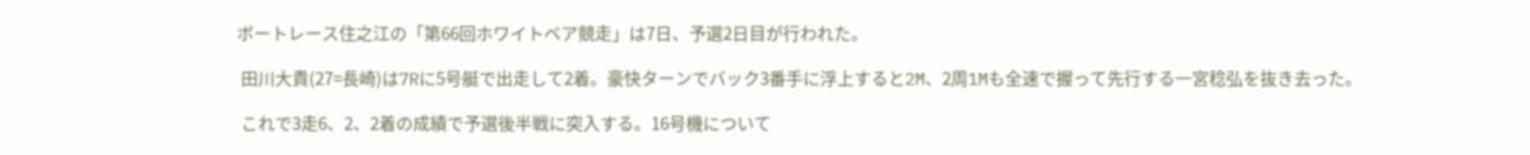ボートレース住之江の「第66回ホワイトベア競走」は7日、予選2日目が行われた。

 田川大貴(27=長崎)は7Rに5号艇で出走して2着。豪快ターンでバック3番手に浮上すると2M、2周1Mも全速で握って先行する一宮稔弘を抜き去った。

 これで3走6、2、2着の成績で予選後半戦に突入する。16号機について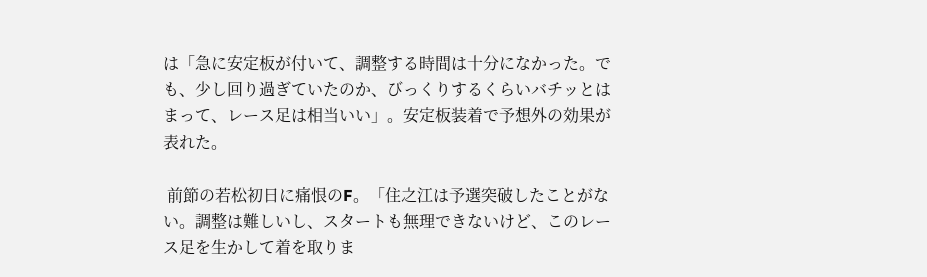は「急に安定板が付いて、調整する時間は十分になかった。でも、少し回り過ぎていたのか、びっくりするくらいバチッとはまって、レース足は相当いい」。安定板装着で予想外の効果が表れた。

 前節の若松初日に痛恨のF。「住之江は予選突破したことがない。調整は難しいし、スタートも無理できないけど、このレース足を生かして着を取りま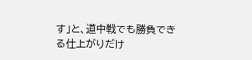す」と、道中戦でも勝負できる仕上がりだけ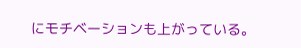にモチベーションも上がっている。